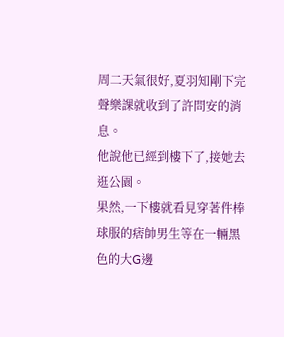周二天氣很好,夏羽知剛下完聲樂課就收到了許問安的消息。
他說他已經到樓下了,接她去逛公園。
果然,一下樓就看見穿著件棒球服的痞帥男生等在一輛黑色的大G邊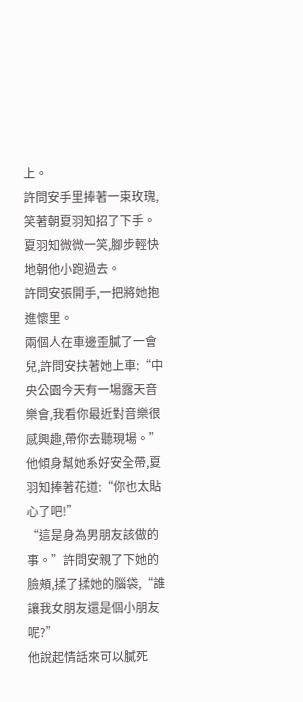上。
許問安手里捧著一束玫瑰,笑著朝夏羽知招了下手。
夏羽知微微一笑,腳步輕快地朝他小跑過去。
許問安張開手,一把將她抱進懷里。
兩個人在車邊歪膩了一會兒,許問安扶著她上車:“中央公園今天有一場露天音樂會,我看你最近對音樂很感興趣,帶你去聽現場。”
他傾身幫她系好安全帶,夏羽知捧著花道:“你也太貼心了吧!”
“這是身為男朋友該做的事。”許問安親了下她的臉頰,揉了揉她的腦袋,“誰讓我女朋友還是個小朋友呢?”
他說起情話來可以膩死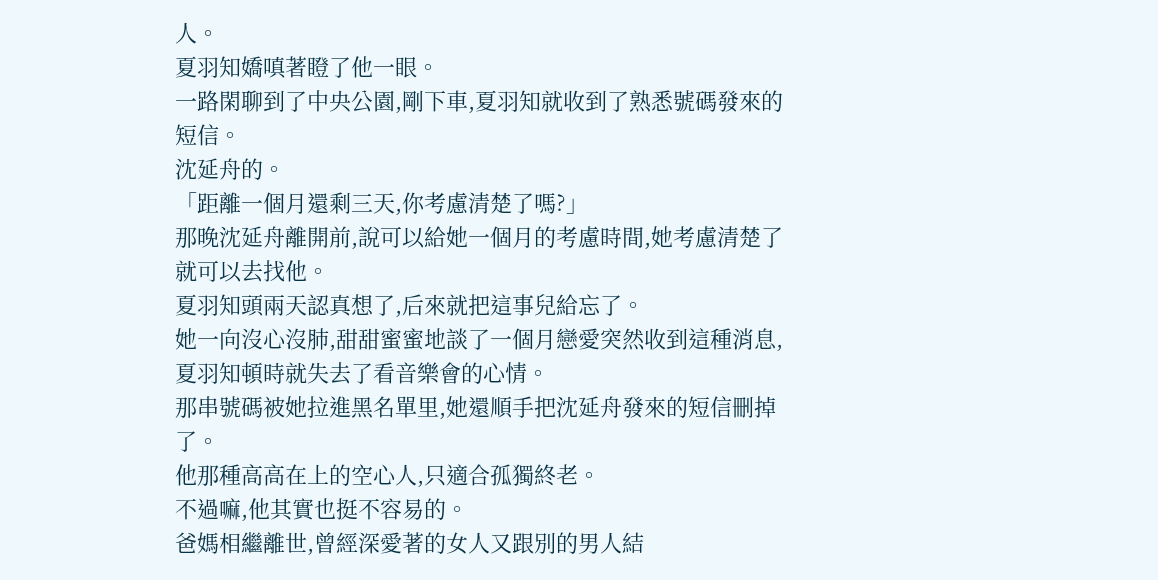人。
夏羽知嬌嗔著瞪了他一眼。
一路閑聊到了中央公園,剛下車,夏羽知就收到了熟悉號碼發來的短信。
沈延舟的。
「距離一個月還剩三天,你考慮清楚了嗎?」
那晚沈延舟離開前,說可以給她一個月的考慮時間,她考慮清楚了就可以去找他。
夏羽知頭兩天認真想了,后來就把這事兒給忘了。
她一向沒心沒肺,甜甜蜜蜜地談了一個月戀愛突然收到這種消息,夏羽知頓時就失去了看音樂會的心情。
那串號碼被她拉進黑名單里,她還順手把沈延舟發來的短信刪掉了。
他那種高高在上的空心人,只適合孤獨終老。
不過嘛,他其實也挺不容易的。
爸媽相繼離世,曾經深愛著的女人又跟別的男人結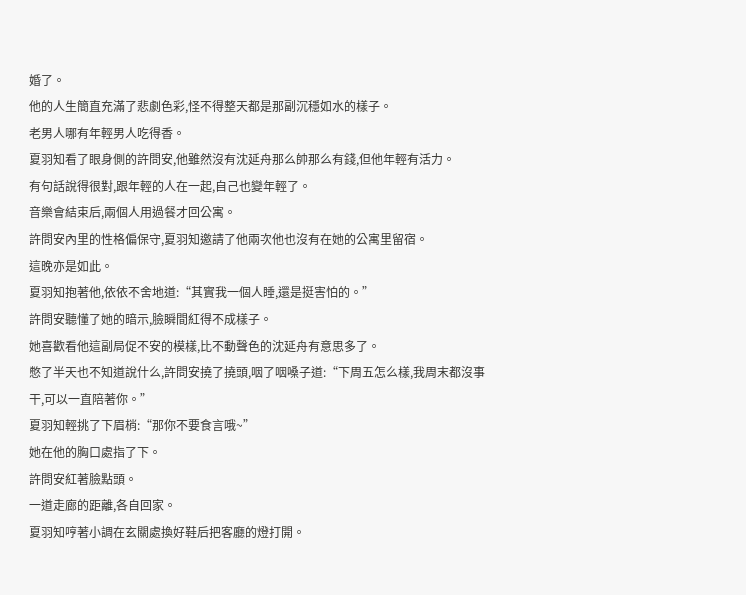婚了。
他的人生簡直充滿了悲劇色彩,怪不得整天都是那副沉穩如水的樣子。
老男人哪有年輕男人吃得香。
夏羽知看了眼身側的許問安,他雖然沒有沈延舟那么帥那么有錢,但他年輕有活力。
有句話說得很對,跟年輕的人在一起,自己也變年輕了。
音樂會結束后,兩個人用過餐才回公寓。
許問安內里的性格偏保守,夏羽知邀請了他兩次他也沒有在她的公寓里留宿。
這晚亦是如此。
夏羽知抱著他,依依不舍地道:“其實我一個人睡,還是挺害怕的。”
許問安聽懂了她的暗示,臉瞬間紅得不成樣子。
她喜歡看他這副局促不安的模樣,比不動聲色的沈延舟有意思多了。
憋了半天也不知道說什么,許問安撓了撓頭,咽了咽嗓子道:“下周五怎么樣,我周末都沒事干,可以一直陪著你。”
夏羽知輕挑了下眉梢:“那你不要食言哦~”
她在他的胸口處指了下。
許問安紅著臉點頭。
一道走廊的距離,各自回家。
夏羽知哼著小調在玄關處換好鞋后把客廳的燈打開。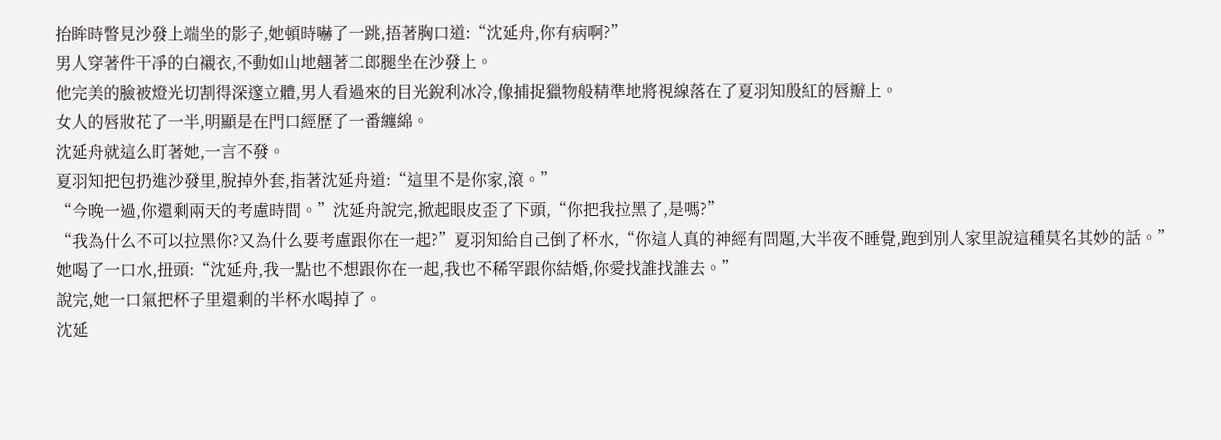抬眸時瞥見沙發上端坐的影子,她頓時嚇了一跳,捂著胸口道:“沈延舟,你有病啊?”
男人穿著件干凈的白襯衣,不動如山地翹著二郎腿坐在沙發上。
他完美的臉被燈光切割得深邃立體,男人看過來的目光銳利冰冷,像捕捉獵物般精準地將視線落在了夏羽知殷紅的唇瓣上。
女人的唇妝花了一半,明顯是在門口經歷了一番纏綿。
沈延舟就這么盯著她,一言不發。
夏羽知把包扔進沙發里,脫掉外套,指著沈延舟道:“這里不是你家,滾。”
“今晚一過,你還剩兩天的考慮時間。”沈延舟說完,掀起眼皮歪了下頭,“你把我拉黑了,是嗎?”
“我為什么不可以拉黑你?又為什么要考慮跟你在一起?”夏羽知給自己倒了杯水,“你這人真的神經有問題,大半夜不睡覺,跑到別人家里說這種莫名其妙的話。”
她喝了一口水,扭頭:“沈延舟,我一點也不想跟你在一起,我也不稀罕跟你結婚,你愛找誰找誰去。”
說完,她一口氣把杯子里還剩的半杯水喝掉了。
沈延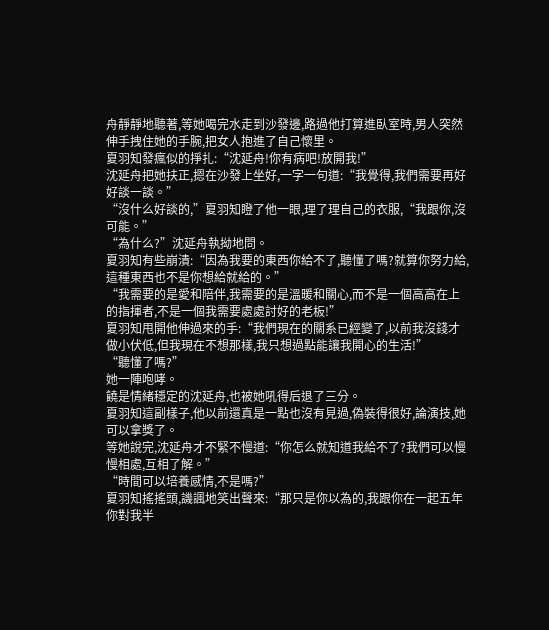舟靜靜地聽著,等她喝完水走到沙發邊,路過他打算進臥室時,男人突然伸手拽住她的手腕,把女人抱進了自己懷里。
夏羽知發瘋似的掙扎:“沈延舟!你有病吧!放開我!”
沈延舟把她扶正,摁在沙發上坐好,一字一句道:“我覺得,我們需要再好好談一談。”
“沒什么好談的,”夏羽知瞪了他一眼,理了理自己的衣服,“我跟你,沒可能。”
“為什么?”沈延舟執拗地問。
夏羽知有些崩潰:“因為我要的東西你給不了,聽懂了嗎?就算你努力給,這種東西也不是你想給就給的。”
“我需要的是愛和陪伴,我需要的是溫暖和關心,而不是一個高高在上的指揮者,不是一個我需要處處討好的老板!”
夏羽知甩開他伸過來的手:“我們現在的關系已經變了,以前我沒錢才做小伏低,但我現在不想那樣,我只想過點能讓我開心的生活!”
“聽懂了嗎?”
她一陣咆哮。
饒是情緒穩定的沈延舟,也被她吼得后退了三分。
夏羽知這副樣子,他以前還真是一點也沒有見過,偽裝得很好,論演技,她可以拿獎了。
等她說完,沈延舟才不緊不慢道:“你怎么就知道我給不了?我們可以慢慢相處,互相了解。”
“時間可以培養感情,不是嗎?”
夏羽知搖搖頭,譏諷地笑出聲來:“那只是你以為的,我跟你在一起五年你對我半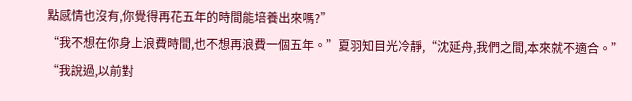點感情也沒有,你覺得再花五年的時間能培養出來嗎?”
“我不想在你身上浪費時間,也不想再浪費一個五年。”夏羽知目光冷靜,“沈延舟,我們之間,本來就不適合。”
“我說過,以前對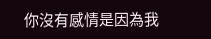你沒有感情是因為我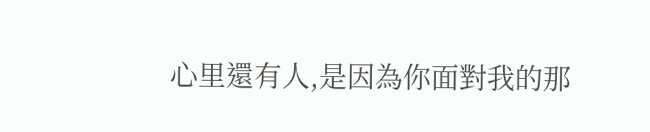心里還有人,是因為你面對我的那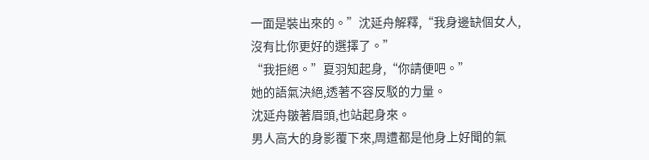一面是裝出來的。”沈延舟解釋,“我身邊缺個女人,沒有比你更好的選擇了。”
“我拒絕。”夏羽知起身,“你請便吧。”
她的語氣決絕,透著不容反駁的力量。
沈延舟皺著眉頭,也站起身來。
男人高大的身影覆下來,周遭都是他身上好聞的氣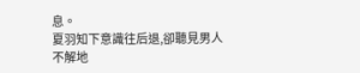息。
夏羽知下意識往后退,卻聽見男人不解地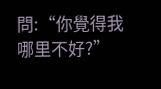問:“你覺得我哪里不好?”